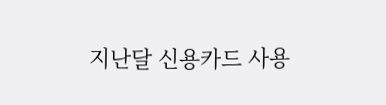지난달 신용카드 사용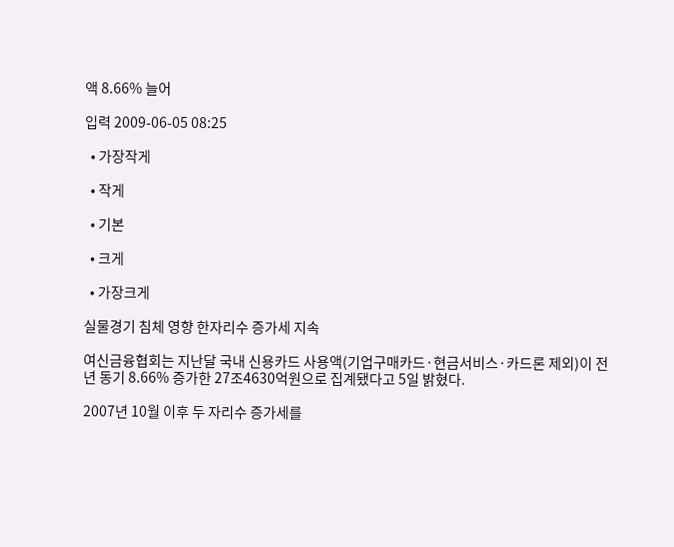액 8.66% 늘어

입력 2009-06-05 08:25

  • 가장작게

  • 작게

  • 기본

  • 크게

  • 가장크게

실물경기 침체 영향 한자리수 증가세 지속

여신금융협회는 지난달 국내 신용카드 사용액(기업구매카드·현금서비스·카드론 제외)이 전년 동기 8.66% 증가한 27조4630억원으로 집계됐다고 5일 밝혔다.

2007년 10월 이후 두 자리수 증가세를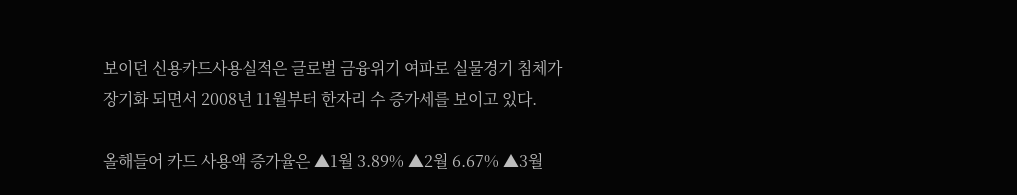보이던 신용카드사용실적은 글로벌 금융위기 여파로 실물경기 침체가 장기화 되면서 2008년 11월부터 한자리 수 증가세를 보이고 있다.

올해들어 카드 사용액 증가율은 ▲1월 3.89% ▲2월 6.67% ▲3월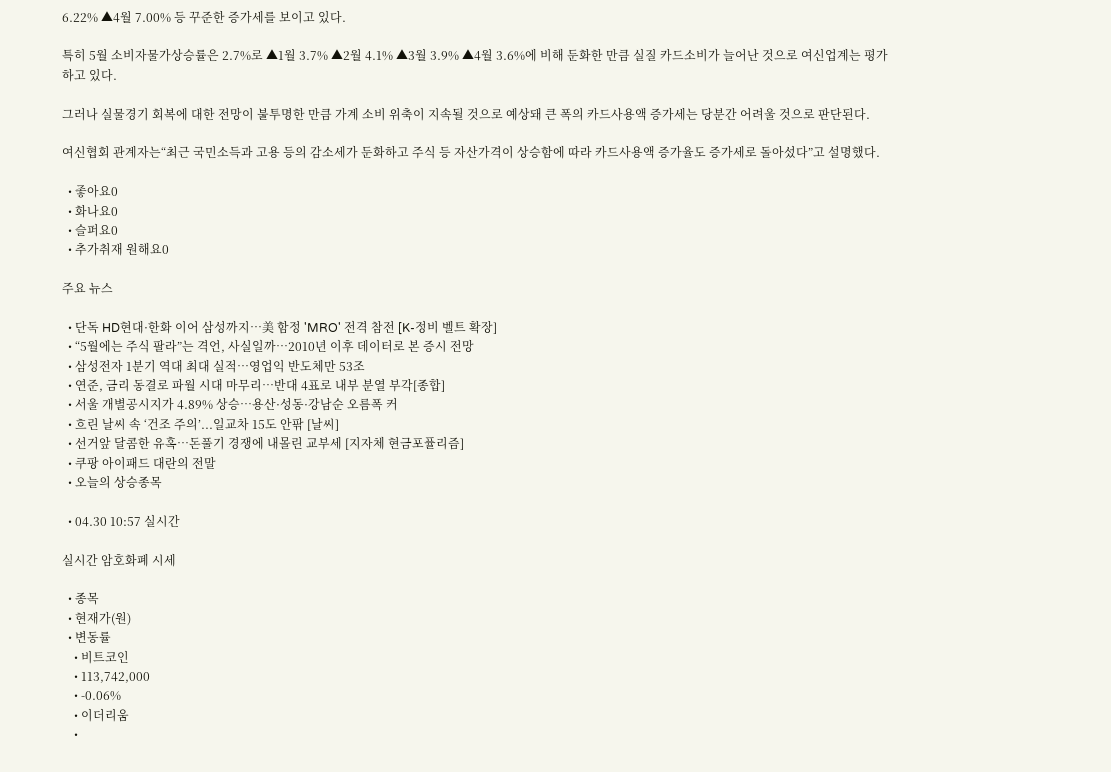6.22% ▲4월 7.00% 등 꾸준한 증가세를 보이고 있다.

특히 5월 소비자물가상승률은 2.7%로 ▲1월 3.7% ▲2월 4.1% ▲3월 3.9% ▲4월 3.6%에 비해 둔화한 만큼 실질 카드소비가 늘어난 것으로 여신업계는 평가하고 있다.

그러나 실물경기 회복에 대한 전망이 불투명한 만큼 가계 소비 위축이 지속될 것으로 예상돼 큰 폭의 카드사용액 증가세는 당분간 어려울 것으로 판단된다.

여신협회 관계자는“최근 국민소득과 고용 등의 감소세가 둔화하고 주식 등 자산가격이 상승함에 따라 카드사용액 증가율도 증가세로 돌아섰다”고 설명했다.

  • 좋아요0
  • 화나요0
  • 슬퍼요0
  • 추가취재 원해요0

주요 뉴스

  • 단독 HD현대·한화 이어 삼성까지⋯美 함정 'MRO' 전격 참전 [K-정비 벨트 확장]
  • “5월에는 주식 팔라”는 격언, 사실일까⋯2010년 이후 데이터로 본 증시 전망
  • 삼성전자 1분기 역대 최대 실적…영업익 반도체만 53조
  • 연준, 금리 동결로 파월 시대 마무리…반대 4표로 내부 분열 부각[종합]
  • 서울 개별공시지가 4.89% 상승⋯용산·성동·강남순 오름폭 커
  • 흐린 날씨 속 ‘건조 주의’...일교차 15도 안팎 [날씨]
  • 선거앞 달콤한 유혹…돈풀기 경쟁에 내몰린 교부세 [지자체 현금포퓰리즘]
  • 쿠팡 아이패드 대란의 전말
  • 오늘의 상승종목

  • 04.30 10:57 실시간

실시간 암호화폐 시세

  • 종목
  • 현재가(원)
  • 변동률
    • 비트코인
    • 113,742,000
    • -0.06%
    • 이더리움
    •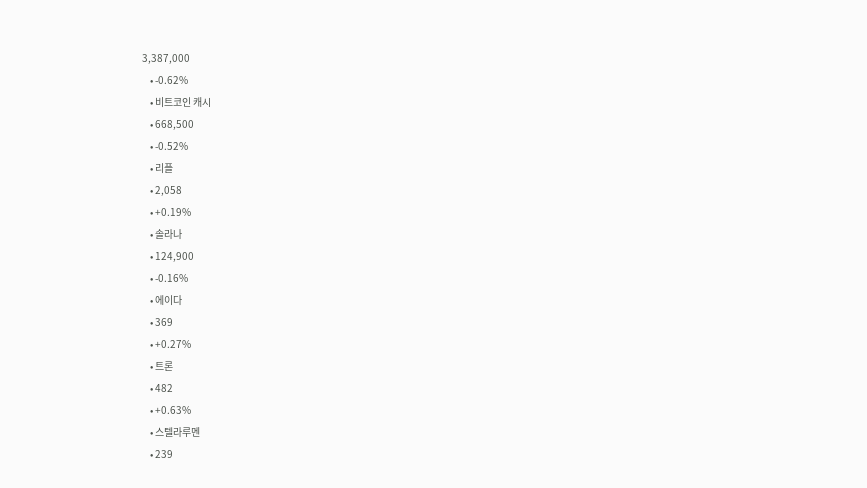3,387,000
    • -0.62%
    • 비트코인 캐시
    • 668,500
    • -0.52%
    • 리플
    • 2,058
    • +0.19%
    • 솔라나
    • 124,900
    • -0.16%
    • 에이다
    • 369
    • +0.27%
    • 트론
    • 482
    • +0.63%
    • 스텔라루멘
    • 239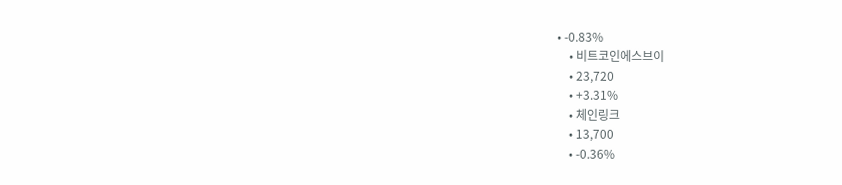• -0.83%
    • 비트코인에스브이
    • 23,720
    • +3.31%
    • 체인링크
    • 13,700
    • -0.36%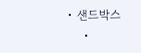• 샌드박스
    •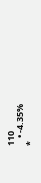110
    • -4.35%
*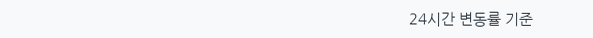24시간 변동률 기준